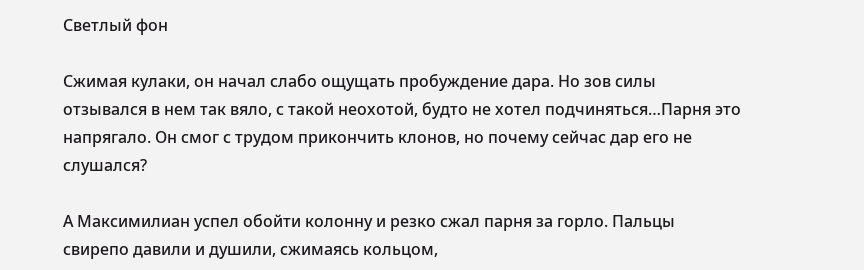Светлый фон

Сжимая кулаки, он начал слабо ощущать пробуждение дара. Но зов силы отзывался в нем так вяло, с такой неохотой, будто не хотел подчиняться…Парня это напрягало. Он смог с трудом прикончить клонов, но почему сейчас дар его не слушался?

А Максимилиан успел обойти колонну и резко сжал парня за горло. Пальцы свирепо давили и душили, сжимаясь кольцом,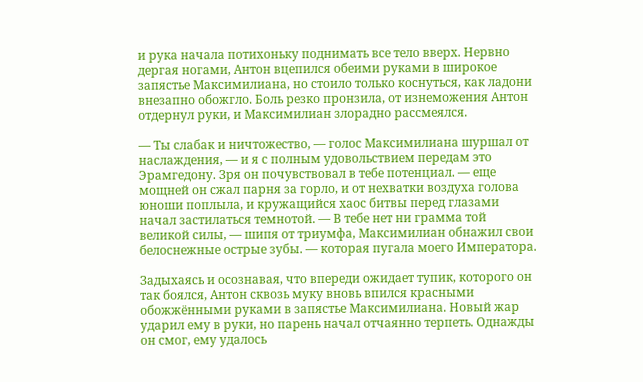и рука начала потихоньку поднимать все тело вверх. Нервно дергая ногами, Антон вцепился обеими руками в широкое запястье Максимилиана, но стоило только коснуться, как ладони внезапно обожгло. Боль резко пронзила, от изнеможения Антон отдернул руки, и Максимилиан злорадно рассмеялся.

— Ты слабак и ничтожество, — голос Максимилиана шуршал от наслаждения, — и я с полным удовольствием передам это Эрамгедону. Зря он почувствовал в тебе потенциал. — еще мощней он сжал парня за горло, и от нехватки воздуха голова юноши поплыла, и кружащийся хаос битвы перед глазами начал застилаться темнотой. — В тебе нет ни грамма той великой силы, — шипя от триумфа, Максимилиан обнажил свои белоснежные острые зубы. — которая пугала моего Императора.

Задыхаясь и осознавая, что впереди ожидает тупик, которого он так боялся, Антон сквозь муку вновь впился красными обожжёнными руками в запястье Максимилиана. Новый жар ударил ему в руки, но парень начал отчаянно терпеть. Однажды он смог, ему удалось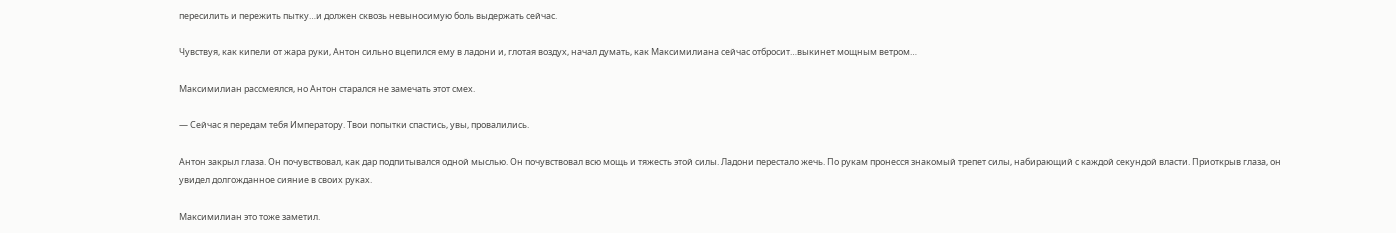пересилить и пережить пытку…и должен сквозь невыносимую боль выдержать сейчас.

Чувствуя, как кипели от жара руки, Антон сильно вцепился ему в ладони и, глотая воздух, начал думать, как Максимилиана сейчас отбросит…выкинет мощным ветром…

Максимилиан рассмеялся, но Антон старался не замечать этот смех.

— Сейчас я передам тебя Императору. Твои попытки спастись, увы, провалились.

Антон закрыл глаза. Он почувствовал, как дар подпитывался одной мыслью. Он почувствовал всю мощь и тяжесть этой силы. Ладони перестало жечь. По рукам пронесся знакомый трепет силы, набирающий с каждой секундой власти. Приоткрыв глаза, он увидел долгожданное сияние в своих руках.

Максимилиан это тоже заметил.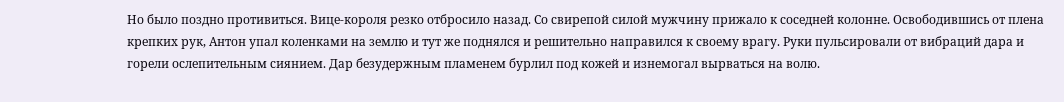Но было поздно противиться. Вице-короля резко отбросило назад. Со свирепой силой мужчину прижало к соседней колонне. Освободившись от плена крепких рук, Антон упал коленками на землю и тут же поднялся и решительно направился к своему врагу. Руки пульсировали от вибраций дара и горели ослепительным сиянием. Дар безудержным пламенем бурлил под кожей и изнемогал вырваться на волю.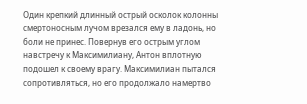Один крепкий длинный острый осколок колонны смертоносным лучом врезался ему в ладонь, но боли не принес. Повернув его острым углом навстречу к Максимилиану, Антон вплотную подошел к своему врагу. Максимилиан пытался сопротивляться, но его продолжало намертво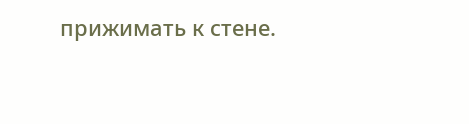прижимать к стене.